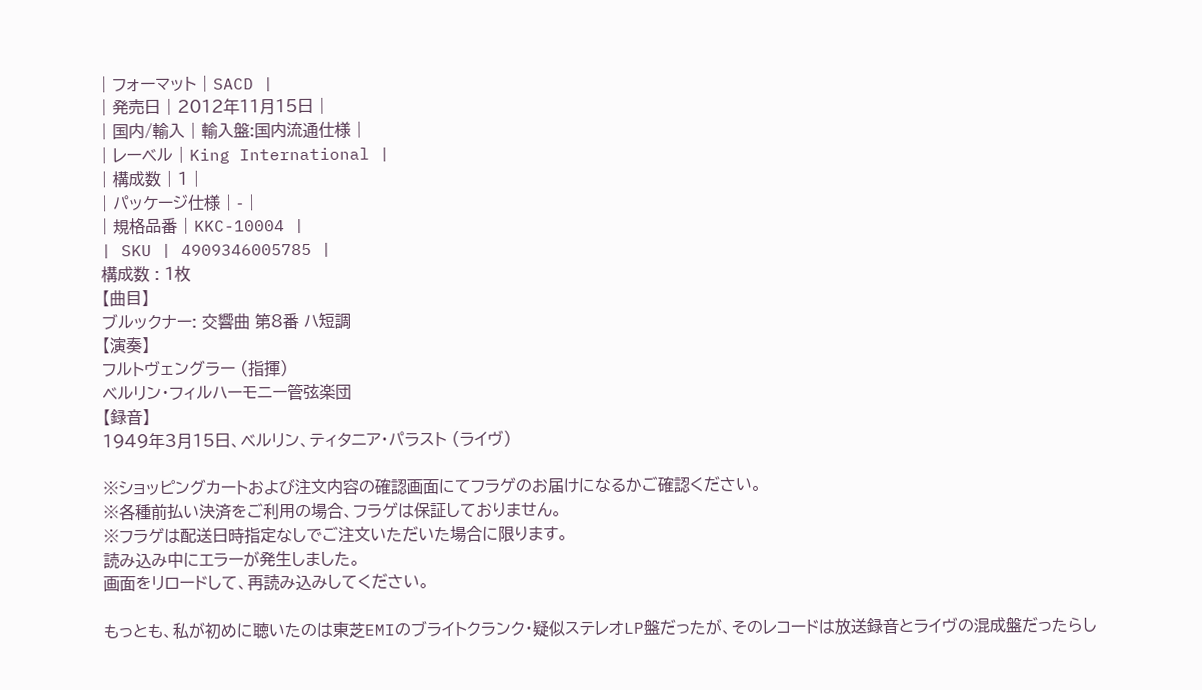| フォーマット | SACD |
| 発売日 | 2012年11月15日 |
| 国内/輸入 | 輸入盤:国内流通仕様 |
| レーベル | King International |
| 構成数 | 1 |
| パッケージ仕様 | - |
| 規格品番 | KKC-10004 |
| SKU | 4909346005785 |
構成数 : 1枚
【曲目】
ブルックナー: 交響曲 第8番 ハ短調
【演奏】
フルトヴェングラー (指揮)
ベルリン・フィルハーモニー管弦楽団
【録音】
1949年3月15日、ベルリン、ティタニア・パラスト (ライヴ)

※ショッピングカートおよび注文内容の確認画面にてフラゲのお届けになるかご確認ください。
※各種前払い決済をご利用の場合、フラゲは保証しておりません。
※フラゲは配送日時指定なしでご注文いただいた場合に限ります。
読み込み中にエラーが発生しました。
画面をリロードして、再読み込みしてください。

もっとも、私が初めに聴いたのは東芝EMIのブライトクランク・疑似ステレオLP盤だったが、そのレコードは放送録音とライヴの混成盤だったらし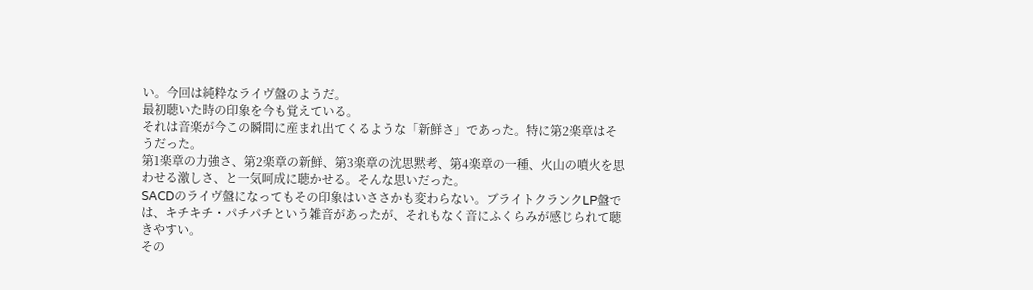い。今回は純粋なライヴ盤のようだ。
最初聴いた時の印象を今も覚えている。
それは音楽が今この瞬間に産まれ出てくるような「新鮮さ」であった。特に第2楽章はそうだった。
第1楽章の力強さ、第2楽章の新鮮、第3楽章の沈思黙考、第4楽章の一種、火山の噴火を思わせる激しさ、と一気呵成に聴かせる。そんな思いだった。
SACDのライヴ盤になってもその印象はいささかも変わらない。ブライトクランクLP盤では、キチキチ・パチパチという雑音があったが、それもなく音にふくらみが感じられて聴きやすい。
その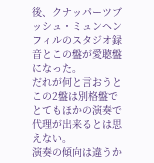後、クナッパーツブッシュ・ミュンヘンフィルのスタジオ録音とこの盤が愛聴盤になった。
だれが何と言おうとこの2盤は別格盤でとてもほかの演奏で代理が出来るとは思えない。
演奏の傾向は違うか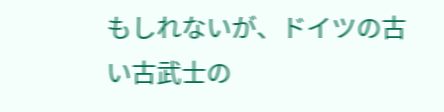もしれないが、ドイツの古い古武士の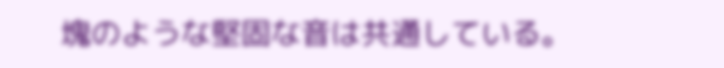塊のような堅固な音は共通している。